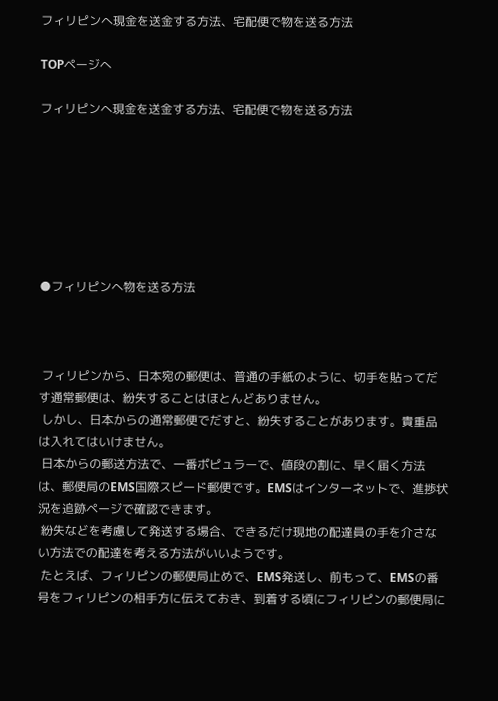フィリピンへ現金を送金する方法、宅配便で物を送る方法

TOPページへ

フィリピンへ現金を送金する方法、宅配便で物を送る方法







●フィリピンへ物を送る方法



 フィリピンから、日本宛の郵便は、普通の手紙のように、切手を貼ってだす通常郵便は、紛失することはほとんどありません。
 しかし、日本からの通常郵便でだすと、紛失することがあります。貴重品は入れてはいけません。
 日本からの郵送方法で、一番ポピュラーで、値段の割に、早く届く方法は、郵便局のEMS国際スピード郵便です。EMSはインターネットで、進捗状況を追跡ページで確認できます。
 紛失などを考慮して発送する場合、できるだけ現地の配達員の手を介さない方法での配達を考える方法がいいようです。
 たとえば、フィリピンの郵便局止めで、EMS発送し、前もって、EMSの番号をフィリピンの相手方に伝えておき、到着する頃にフィリピンの郵便局に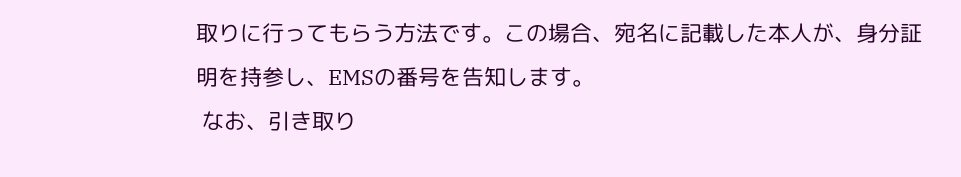取りに行ってもらう方法です。この場合、宛名に記載した本人が、身分証明を持参し、EMSの番号を告知します。
 なお、引き取り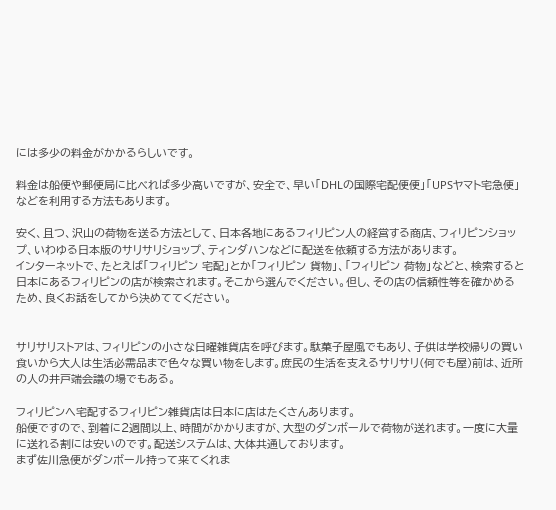には多少の料金がかかるらしいです。

料金は船便や郵便局に比べれば多少高いですが、安全で、早い「DHLの国際宅配便便」「UPSヤマト宅急便」などを利用する方法もあります。

安く、且つ、沢山の荷物を送る方法として、日本各地にあるフィリピン人の経営する商店、フィリピンショップ、いわゆる日本版のサリサリショップ、ティンダハンなどに配送を依頼する方法があります。
インターネットで、たとえば「フィリピン 宅配」とか「フィリピン 貨物」、「フィリピン 荷物」などと、検索すると日本にあるフィリピンの店が検索されます。そこから選んでください。但し、その店の信頼性等を確かめるため、良くお話をしてから決めててください。


サリサリストアは、フィリピンの小さな日曜雑貨店を呼びます。駄菓子屋風でもあり、子供は学校帰りの買い食いから大人は生活必需品まで色々な買い物をします。庶民の生活を支えるサリサリ(何でも屋)前は、近所の人の井戸端会議の場でもある。

フィリピンへ宅配するフィリピン雑貨店は日本に店はたくさんあります。
船便ですので、到着に2週間以上、時間がかかりますが、大型のダンボールで荷物が送れます。一度に大量に送れる割には安いのです。配送システムは、大体共通しております。
まず佐川急便がダンボール持って来てくれま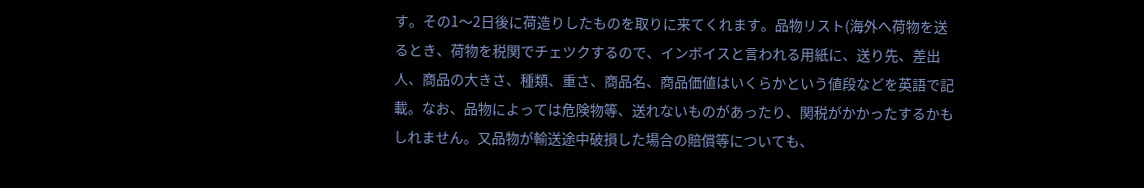す。その1〜2日後に荷造りしたものを取りに来てくれます。品物リスト(海外へ荷物を送るとき、荷物を税関でチェツクするので、インボイスと言われる用紙に、送り先、差出人、商品の大きさ、種類、重さ、商品名、商品価値はいくらかという値段などを英語で記載。なお、品物によっては危険物等、送れないものがあったり、関税がかかったするかもしれません。又品物が輸送途中破損した場合の賠償等についても、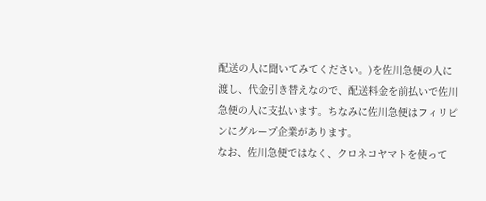配送の人に聞いてみてください。)を佐川急便の人に渡し、代金引き替えなので、配送料金を前払いで佐川急便の人に支払います。ちなみに佐川急便はフィリピンにグループ企業があります。
なお、佐川急便ではなく、クロネコヤマトを使って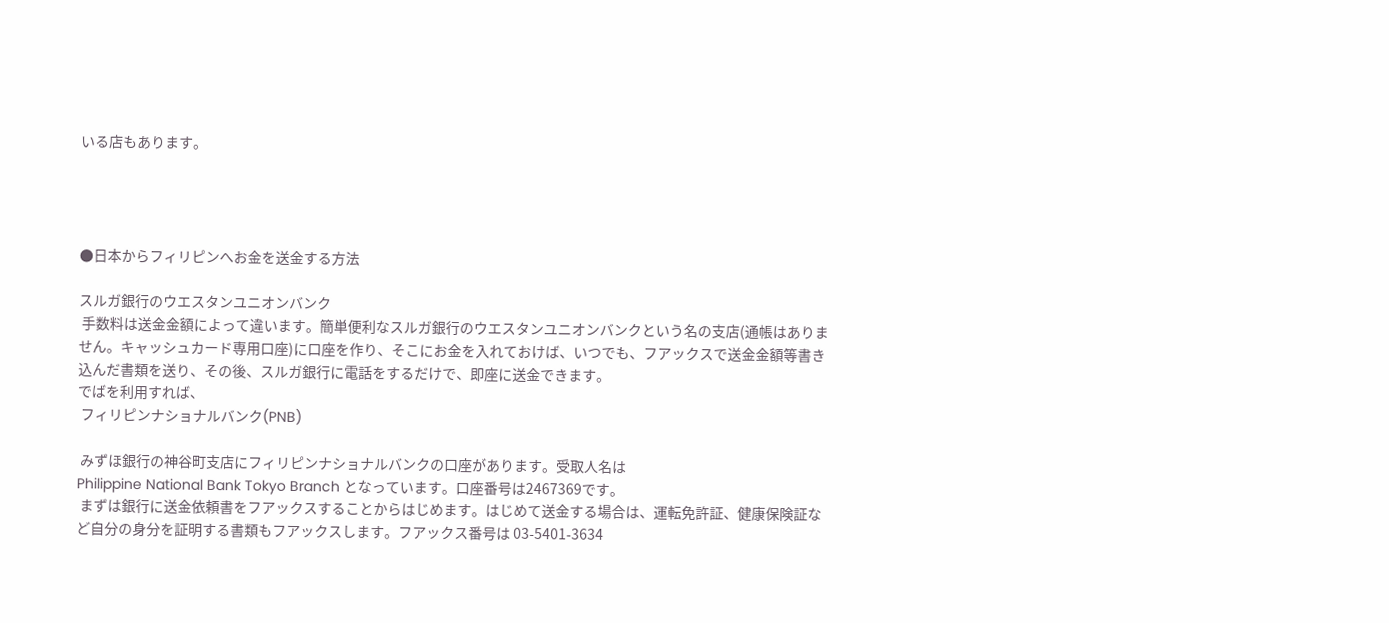いる店もあります。




●日本からフィリピンへお金を送金する方法

スルガ銀行のウエスタンユニオンバンク
 手数料は送金金額によって違います。簡単便利なスルガ銀行のウエスタンユニオンバンクという名の支店(通帳はありません。キャッシュカード専用口座)に口座を作り、そこにお金を入れておけば、いつでも、フアックスで送金金額等書き込んだ書類を送り、その後、スルガ銀行に電話をするだけで、即座に送金できます。
でばを利用すれば、
 フィリピンナショナルバンク(PNB)

 みずほ銀行の神谷町支店にフィリピンナショナルバンクの口座があります。受取人名は
Philippine National Bank Tokyo Branch となっています。口座番号は2467369です。
 まずは銀行に送金依頼書をフアックスすることからはじめます。はじめて送金する場合は、運転免許証、健康保険証など自分の身分を証明する書類もフアックスします。フアックス番号は 03-5401-3634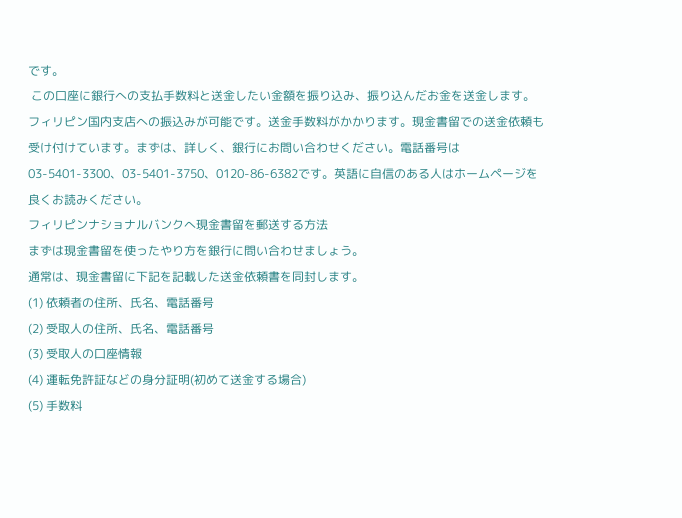です。
 この口座に銀行への支払手数料と送金したい金額を振り込み、振り込んだお金を送金します。フィリピン国内支店への振込みが可能です。送金手数料がかかります。現金書留での送金依頼も受け付けています。まずは、詳しく、銀行にお問い合わせください。電話番号は03-5401-3300、03-5401-3750、0120-86-6382です。英語に自信のある人はホームページを良くお読みください。
フィリピンナショナルバンクへ現金書留を郵送する方法
まずは現金書留を使ったやり方を銀行に問い合わせましょう。
通常は、現金書留に下記を記載した送金依頼書を同封します。
(1) 依頼者の住所、氏名、電話番号
(2) 受取人の住所、氏名、電話番号
(3) 受取人の口座情報
(4) 運転免許証などの身分証明(初めて送金する場合)
(5) 手数料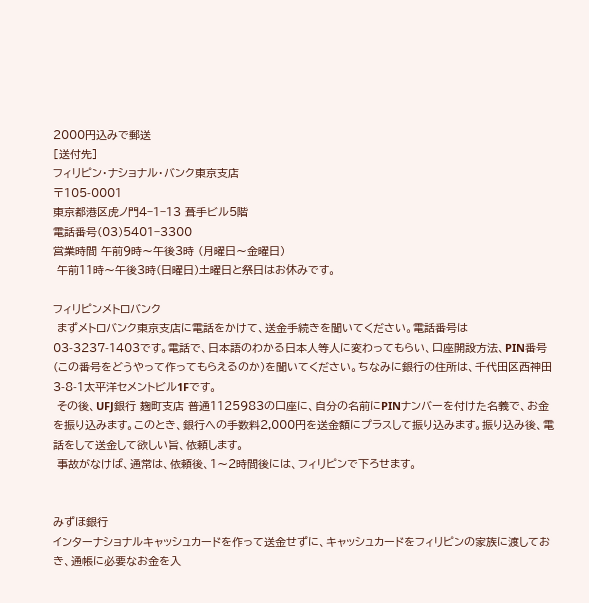2000円込みで郵送
[送付先]
フィリピン・ナショナル・バンク東京支店
〒105-0001
東京都港区虎ノ門4−1−13 葺手ビル5階
電話番号(03)5401−3300
営業時間 午前9時〜午後3時 (月曜日〜金曜日)
 午前11時〜午後3時(日曜日)土曜日と祭日はお休みです。

フィリピンメトロバンク
 まずメトロバンク東京支店に電話をかけて、送金手続きを聞いてください。電話番号は03-3237-1403です。電話で、日本語のわかる日本人等人に変わってもらい、口座開設方法、PIN番号(この番号をどうやって作ってもらえるのか)を聞いてください。ちなみに銀行の住所は、千代田区西神田3-8-1太平洋セメントビル1Fです。
 その後、UFJ銀行 麹町支店 普通1125983の口座に、自分の名前にPINナンバーを付けた名義で、お金を振り込みます。このとき、銀行への手数料2,000円を送金額にプラスして振り込みます。振り込み後、電話をして送金して欲しい旨、依頼します。
 事故がなけば、通常は、依頼後、1〜2時間後には、フィリピンで下ろせます。


みずほ銀行
インターナショナルキャッシュカードを作って送金せずに、キャッシュカードをフィリピンの家族に渡しておき、通帳に必要なお金を入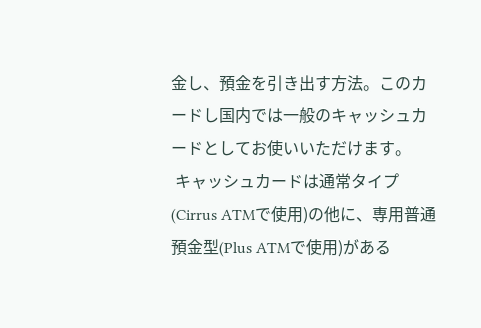金し、預金を引き出す方法。このカードし国内では一般のキャッシュカードとしてお使いいただけます。
 キャッシュカードは通常タイプ(Cirrus ATMで使用)の他に、専用普通預金型(Plus ATMで使用)がある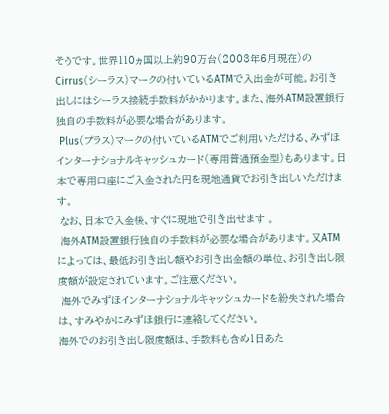そうです。世界110ヵ国以上約90万台(2003年6月現在)のCirrus(シーラス)マークの付いているATMで入出金が可能。お引き出しにはシーラス接続手数料がかかります。また、海外ATM設置銀行独自の手数料が必要な場合があります。
 Plus(プラス)マークの付いているATMでご利用いただける、みずほインターナショナルキャッシュカード(専用普通預金型)もあります。日本で専用口座にご入金された円を現地通貨でお引き出しいただけます。
 なお、日本で入金後、すぐに現地で引き出せます 。
 海外ATM設置銀行独自の手数料が必要な場合があります。又ATMによっては、最低お引き出し額やお引き出金額の単位、お引き出し限度額が設定されています。ご注意ください。
 海外でみずほインターナショナルキャッシュカードを紛失された場合は、すみやかにみずほ銀行に連絡してください。
海外でのお引き出し限度額は、手数料も含め1日あた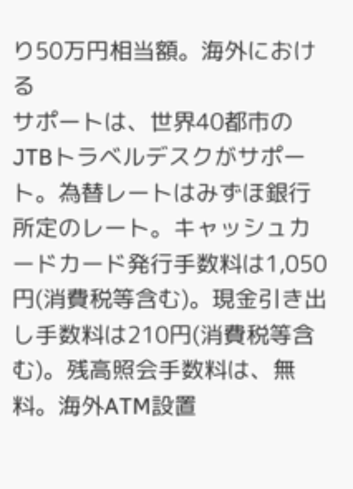り50万円相当額。海外における
サポートは、世界40都市のJTBトラベルデスクがサポート。為替レートはみずほ銀行所定のレート。キャッシュカードカード発行手数料は1,050円(消費税等含む)。現金引き出し手数料は210円(消費税等含む)。残高照会手数料は、無料。海外ATM設置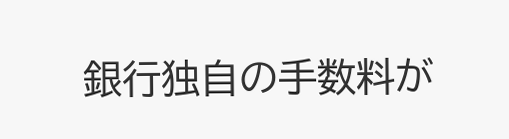銀行独自の手数料が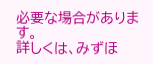必要な場合があります。
詳しくは、みずほ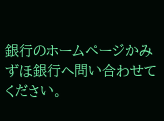銀行のホームページかみずほ銀行へ問い合わせてください。